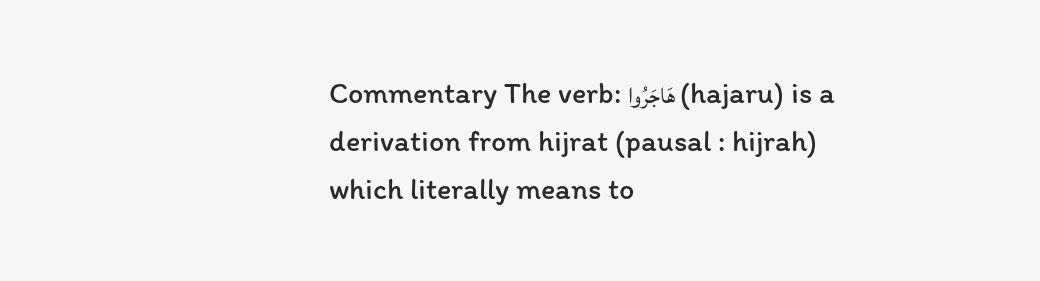Commentary The verb: هَاجَرُوا (hajaru) is a derivation from hijrat (pausal : hijrah) which literally means to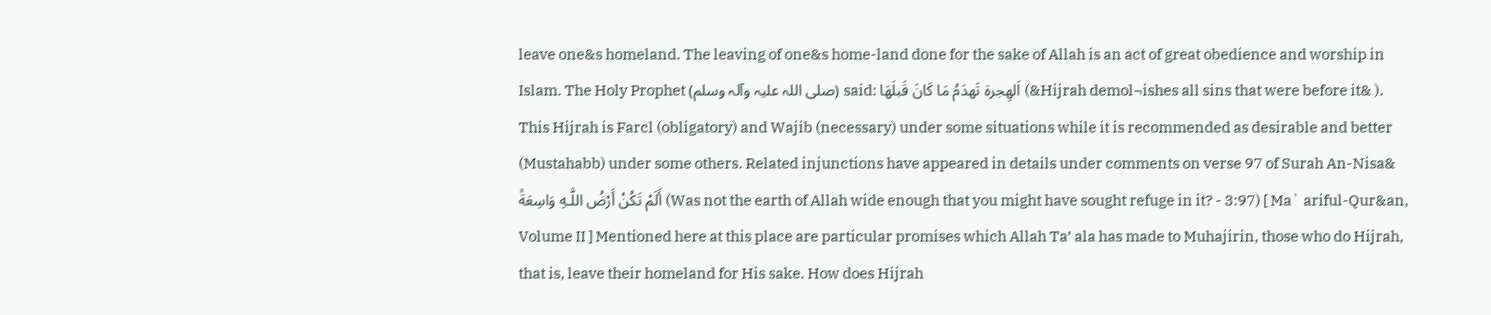leave one&s homeland. The leaving of one&s home-land done for the sake of Allah is an act of great obedience and worship in Islam. The Holy Prophet (صلی اللہ علیہ وآلہ وسلم) said: اَلھِجرۃ تَھدَمُ مَا کَانَ قَبلَھَا (&Hijrah demol¬ishes all sins that were before it& ). This Hijrah is Farcl (obligatory) and Wajib (necessary) under some situations while it is recommended as desirable and better (Mustahabb) under some others. Related injunctions have appeared in details under comments on verse 97 of Surah An-Nisa& أَلَمْ تَكُنْ أَرْضُ اللَّـهِ وَاسِعَةً (Was not the earth of Allah wide enough that you might have sought refuge in it? - 3:97) [ Ma` ariful-Qur&an, Volume II ] Mentioned here at this place are particular promises which Allah Ta’ ala has made to Muhajirin, those who do Hijrah, that is, leave their homeland for His sake. How does Hijrah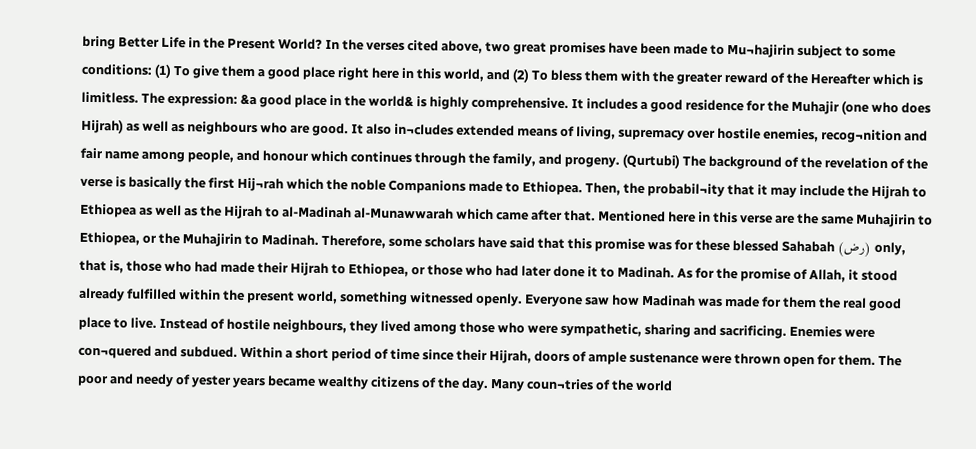bring Better Life in the Present World? In the verses cited above, two great promises have been made to Mu¬hajirin subject to some conditions: (1) To give them a good place right here in this world, and (2) To bless them with the greater reward of the Hereafter which is limitless. The expression: &a good place in the world& is highly comprehensive. It includes a good residence for the Muhajir (one who does Hijrah) as well as neighbours who are good. It also in¬cludes extended means of living, supremacy over hostile enemies, recog¬nition and fair name among people, and honour which continues through the family, and progeny. (Qurtubi) The background of the revelation of the verse is basically the first Hij¬rah which the noble Companions made to Ethiopea. Then, the probabil¬ity that it may include the Hijrah to Ethiopea as well as the Hijrah to al-Madinah al-Munawwarah which came after that. Mentioned here in this verse are the same Muhajirin to Ethiopea, or the Muhajirin to Madinah. Therefore, some scholars have said that this promise was for these blessed Sahabah (رض) only, that is, those who had made their Hijrah to Ethiopea, or those who had later done it to Madinah. As for the promise of Allah, it stood already fulfilled within the present world, something witnessed openly. Everyone saw how Madinah was made for them the real good place to live. Instead of hostile neighbours, they lived among those who were sympathetic, sharing and sacrificing. Enemies were con¬quered and subdued. Within a short period of time since their Hijrah, doors of ample sustenance were thrown open for them. The poor and needy of yester years became wealthy citizens of the day. Many coun¬tries of the world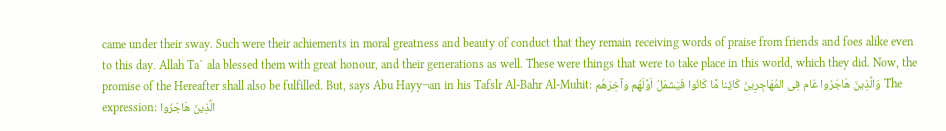came under their sway. Such were their achiements in moral greatness and beauty of conduct that they remain receiving words of praise from friends and foes alike even to this day. Allah Ta` ala blessed them with great honour, and their generations as well. These were things that were to take place in this world, which they did. Now, the promise of the Hereafter shall also be fulfilled. But, says Abu Hayy¬an in his Tafslr Al-Bahr Al-Muhit: وَالَّذِینَ ھَاجَرُوا عَام فِی المُھَاجِرِینَ کَایٔنا مَّا کَانُوا فَیَشمَلُ اَوَّلَھُم وآخِرَھُم The expression: الَّذِينَ هَاجَرُوا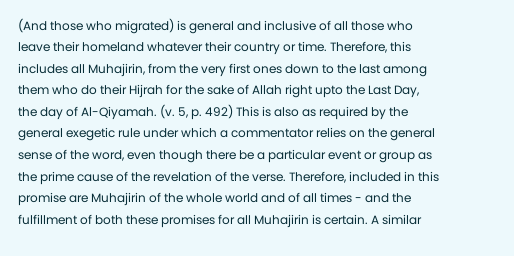(And those who migrated) is general and inclusive of all those who leave their homeland whatever their country or time. Therefore, this includes all Muhajirin, from the very first ones down to the last among them who do their Hijrah for the sake of Allah right upto the Last Day, the day of Al-Qiyamah. (v. 5, p. 492) This is also as required by the general exegetic rule under which a commentator relies on the general sense of the word, even though there be a particular event or group as the prime cause of the revelation of the verse. Therefore, included in this promise are Muhajirin of the whole world and of all times - and the fulfillment of both these promises for all Muhajirin is certain. A similar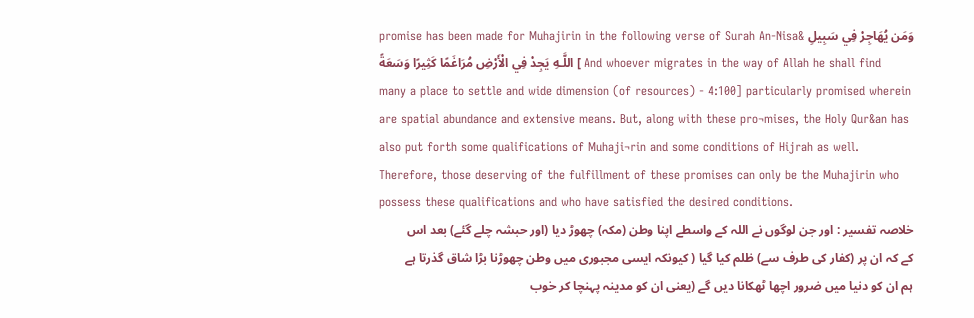promise has been made for Muhajirin in the following verse of Surah An-Nisa& وَمَن يُهَاجِرْ فِي سَبِيلِ اللَّـهِ يَجِدْ فِي الْأَرْضِ مُرَاغَمًا كَثِيرًا وَسَعَةً [ And whoever migrates in the way of Allah he shall find many a place to settle and wide dimension (of resources) - 4:100] particularly promised wherein are spatial abundance and extensive means. But, along with these pro¬mises, the Holy Qur&an has also put forth some qualifications of Muhaji¬rin and some conditions of Hijrah as well. Therefore, those deserving of the fulfillment of these promises can only be the Muhajirin who possess these qualifications and who have satisfied the desired conditions.
خلاصہ تفسیر : اور جن لوگوں نے اللہ کے واسطے اپنا وطن (مکہ) چھوڑ دیا (اور حبشہ چلے گئے) بعد اس کے کہ ان پر (کفار کی طرف سے) ظلم کیا گیا ( کیونکہ ایسی مجبوری میں وطن چھوڑنا بڑا شاق گذرتا ہے ہم ان کو دنیا میں ضرور اچھا ٹھکانا دیں گے (یعنی ان کو مدینہ پہنچا کر خوب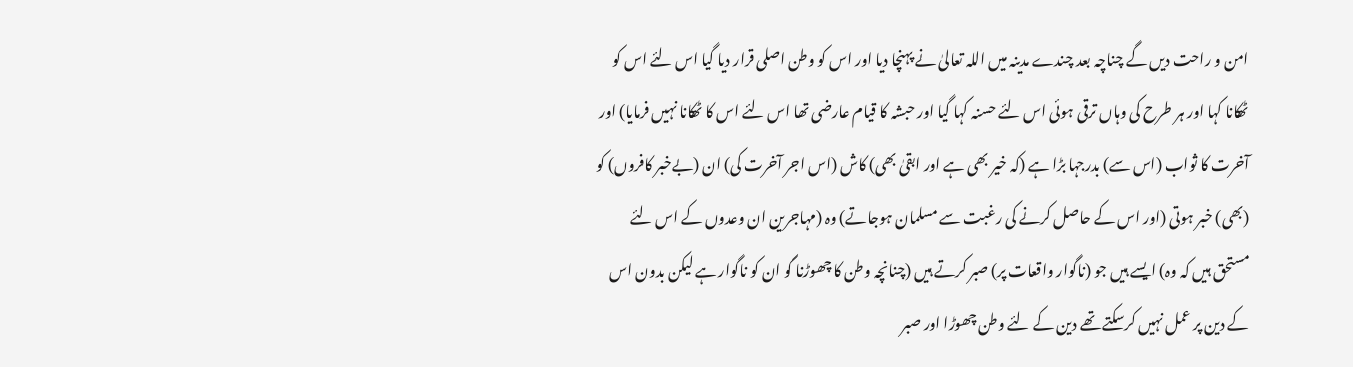امن و راحت دیں گے چناچہ بعد چندے مدینہ میں اللہ تعالیٰ نے پہنچا دیا اور اس کو وطن اصلی قرار دیا گیا اس لئے اس کو ٹھکانا کہا اور ہر طرح کی وہاں ترقی ہوئی اس لئے حسنہ کہا گیا اور حبشہ کا قیام عارضی تھا اس لئے اس کا ٹھکانا نہیں فرمایا) اور آخرت کا ثواب (اس سے) بدرجہا بڑا ہے (کہ خیر بھی ہے اور ابقیٰ بھی) کاش (اس اجر آخرت کی) ان (بےخبر کافروں) کو (بھی) خبر ہوتی (اور اس کے حاصل کرنے کی رغبت سے مسلمان ہوجاتے) وہ (مہاجرین ان وعدوں کے اس لئے مستحق ہیں کہ وہ) ایسے ہیں جو (ناگوار واقعات پر) صبر کرتے ہیں (چنانچہ وطن کا چھوڑنا گو ان کو ناگوار ہے لیکن بدون اس کے دین پر عمل نہیں کرسکتے تھے دین کے لئے وطن چھوڑا اور صبر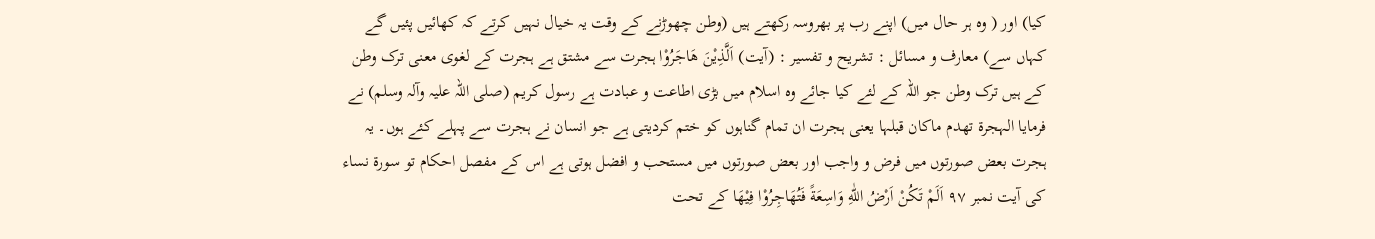کیا) اور ( وہ ہر حال میں) اپنے رب پر بھروسہ رکھتے ہیں (وطن چھوڑنے کے وقت یہ خیال نہیں کرتے کہ کھائیں پئیں گے کہاں سے) معارف و مسائل : تشریح و تفسیر : (آیت) اَلَّذِيْنَ هَاجَرُوْا ہجرت سے مشتق ہے ہجرت کے لغوی معنی ترک وطن کے ہیں ترک وطن جو اللہ کے لئے کیا جائے وہ اسلام میں بڑی اطاعت و عبادت ہے رسول کریم (صلی اللہ علیہ وآلہ وسلم) نے فرمایا الہجرۃ تھدم ماکان قبلہا یعنی ہجرت ان تمام گناہوں کو ختم کردیتی ہے جو انسان نے ہجرت سے پہلے کئے ہوں۔ یہ ہجرت بعض صورتوں میں فرض و واجب اور بعض صورتوں میں مستحب و افضل ہوتی ہے اس کے مفصل احکام تو سورة نساء کی آیت نمبر ٩٧ اَلَمْ تَكُنْ اَرْضُ اللّٰهِ وَاسِعَةً فَتُھَاجِرُوْا فِيْھَا کے تحت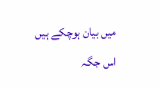میں بیان ہوچکے ہیں اس جگہ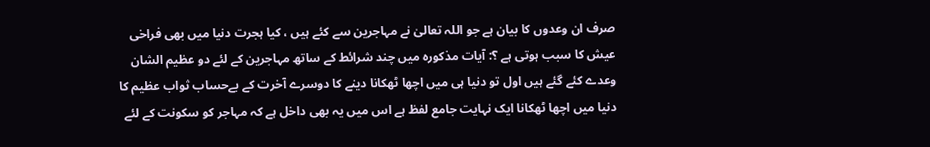صرف ان وعدوں کا بیان ہے جو اللہ تعالیٰ نے مہاجرین سے کئے ہیں ، کیا ہجرت دنیا میں بھی فراخی عیش کا سبب ہوتی ہے ؟: آیات مذکورہ میں چند شرائط کے ساتھ مہاجرین کے لئے دو عظیم الشان وعدے کئے گئے ہیں اول تو دنیا ہی میں اچھا ٹھکانا دینے کا دوسرے آخرت کے بےحساب ثواب عظیم کا دنیا میں اچھا ٹھکانا ایک نہایت جامع لفظ ہے اس میں یہ بھی داخل ہے کہ مہاجر کو سکونت کے لئے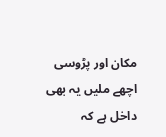مکان اور پڑوسی اچھے ملیں یہ بھی داخل ہے کہ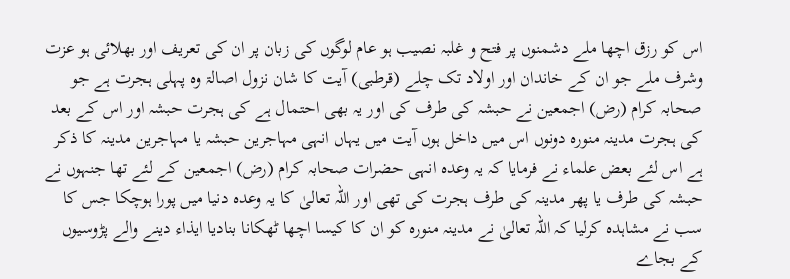اس کو رزق اچھا ملے دشمنوں پر فتح و غلبہ نصیب ہو عام لوگوں کی زبان پر ان کی تعریف اور بھلائی ہو عزت وشرف ملے جو ان کے خاندان اور اولاد تک چلے (قرطبی) آیت کا شان نزول اصالۃ وہ پہلی ہجرت ہے جو صحابہ کرام (رض) اجمعین نے حبشہ کی طرف کی اور یہ بھی احتمال ہے کی ہجرت حبشہ اور اس کے بعد کی ہجرت مدینہ منورہ دونوں اس میں داخل ہوں آیت میں یہاں انہی مہاجرین حبشہ یا مہاجرین مدینہ کا ذکر ہے اس لئے بعض علماء نے فرمایا کہ یہ وعدہ انہی حضرات صحابہ کرام (رض) اجمعین کے لئے تھا جنہوں نے حبشہ کی طرف یا پھر مدینہ کی طرف ہجرت کی تھی اور اللہ تعالیٰ کا یہ وعدہ دنیا میں پورا ہوچکا جس کا سب نے مشاہدہ کرلیا کہ اللہ تعالیٰ نے مدینہ منورہ کو ان کا کیسا اچھا ٹھکانا بنادیا ایذاء دینے والے پڑوسیوں کے بجاے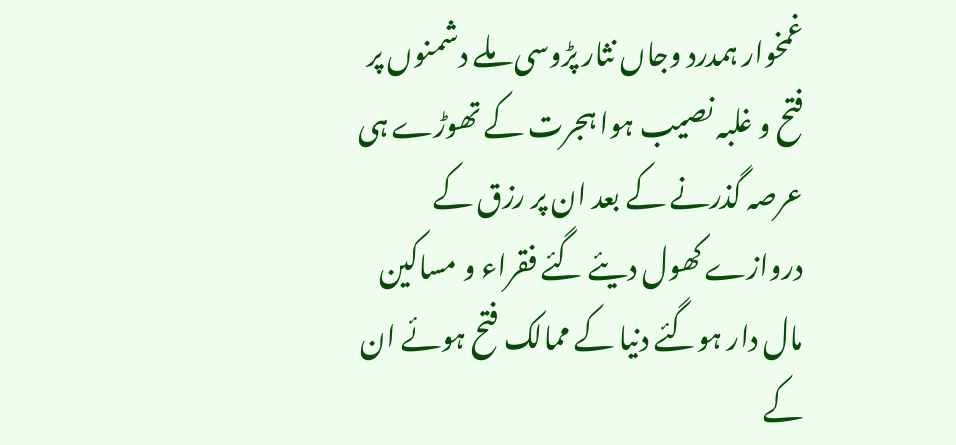غمخوار ہمدرد وجاں نثار پڑوسی ملے دشمنوں پر فتح و غلبہ نصیب ہوا ہجرت کے تھوڑے ہی عرصہ گذرنے کے بعد ان پر رزق کے دروازے کھول دیئے گئے فقراء و مساکین مال دار ہوگئے دنیا کے ممالک فتح ہوئے ان کے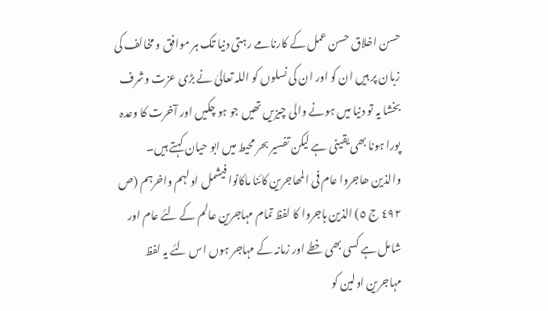حسن اخلاق حسن عمل کے کارنامے رہتی دنیا تک ہر موافق و مخالف کی زبان پر ہیں ان کو اور ان کی نسلوں کو اللہ تعالیٰ نے بڑی عزت وشرف بخشا یہ تو دنیا میں ہونے والی چیزیں تھیں جو ہو چکیں اور آخرت کا وعدہ پورا ہونا بھی یقینی ہے لیکن تفسیر بحر محیط میں ابو حیان کہتے ہیں۔ والذین ھاجروا عام فی المھاجرین کائنا ماکانوا فیشمل اولہم واخرہم (ص ٤٩٢ ج ٥) الذین ہاجروا کا لفظ تمام مہاجرین عالم کے لئے عام اور شامل ہے کسی بھی خطے اور زمانہ کے مہاجر ہوں اس لئے یہ لفظ مہاجرین اولین کو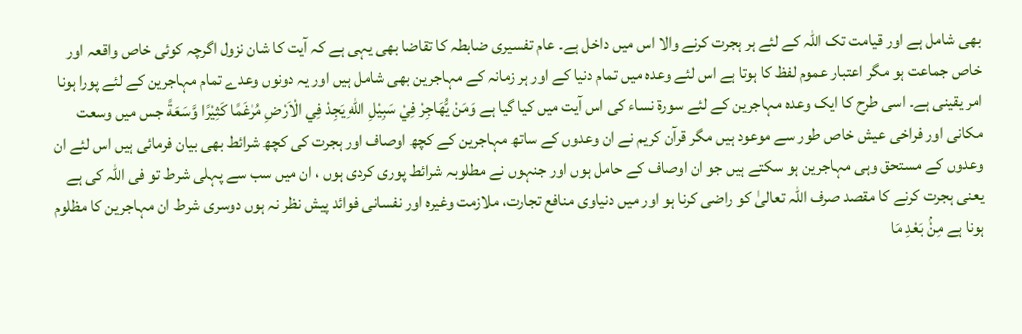بھی شامل ہے اور قیامت تک اللہ کے لئے ہر ہجرت کرنے والا اس میں داخل ہے۔ عام تفسیری ضابطہ کا تقاضا بھی یہی ہے کہ آیت کا شان نزول اگرچہ کوئی خاص واقعہ اور خاص جماعت ہو مگر اعتبار عموم لفظ کا ہوتا ہے اس لئے وعدہ میں تمام دنیا کے اور ہر زمانہ کے مہاجرین بھی شامل ہیں اور یہ دونوں وعدے تمام مہاجرین کے لئے پورا ہونا امر یقینی ہے۔ اسی طرح کا ایک وعدہ مہاجرین کے لئے سورة نساء کی اس آیت میں کیا گیا ہے وَمَنْ يُّھَاجِرْ فِيْ سَبِيْلِ اللّٰهِ يَجِدْ فِي الْاَرْضِ مُرٰغَمًا كَثِيْرًا وَّسَعَةً جس میں وسعت مکانی اور فراخی عیش خاص طور سے موعود ہیں مگر قرآن کریم نے ان وعدوں کے ساتھ مہاجرین کے کچھ اوصاف اور ہجرت کی کچھ شرائط بھی بیان فرمائی ہیں اس لئے ان وعدوں کے مستحق وہی مہاجرین ہو سکتے ہیں جو ان اوصاف کے حامل ہوں اور جنہوں نے مطلوبہ شرائط پوری کردی ہوں ، ان میں سب سے پہلی شرط تو فی اللہ کی ہے یعنی ہجرت کرنے کا مقصد صرف اللہ تعالیٰ کو راضی کرنا ہو اور میں دنیاوی منافع تجارت، ملازمت وغیرہ اور نفسانی فوائد پیش نظر نہ ہوں دوسری شرط ان مہاجرین کا مظلوم ہونا ہے مِنْۢ بَعْدِ مَا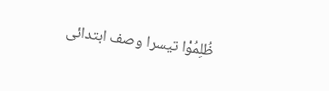ظُلِمُوْا تیسرا وصف ابتدائی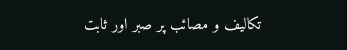تکالیف و مصائب پر صبر اور ثابت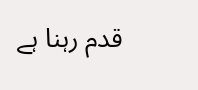قدم رہنا ہے